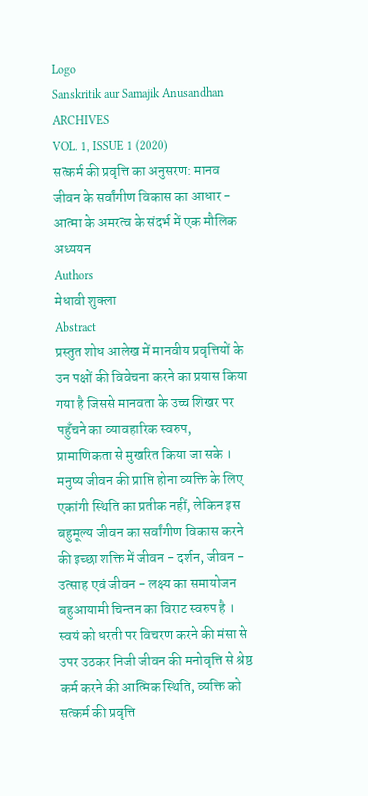Logo
Sanskritik aur Samajik Anusandhan
ARCHIVES
VOL. 1, ISSUE 1 (2020)
सत्कर्म की प्रवृत्ति का अनुसरण: मानव जीवन के सर्वांगीण विकास का आधार - आत्मा के अमरत्व के संदर्भ में एक मौलिक अध्ययन
Authors
मेधावी शुक्ला
Abstract
प्रस्तुत शोध आलेख में मानवीय प्रवृत्तियों के उन पक्षों की विवेचना करने का प्रयास किया गया है जिससे मानवता के उच्च शिखर पर पहुँचने का व्यावहारिक स्वरुप, प्रामाणिकता से मुखरित किया जा सके । मनुष्य जीवन की प्राप्ति होना व्यक्ति के लिए एकांगी स्थिति का प्रतीक नहीं, लेकिन इस बहुमूल्य जीवन का सर्वांगीण विकास करने की इच्छा शक्ति में जीवन - दर्शन, जीवन - उत्साह एवं जीवन - लक्ष्य का समायोजन बहुआयामी चिन्तन का विराट स्वरुप है । स्वयं को धरती पर विचरण करने की मंसा से उपर उठकर निजी जीवन की मनोवृत्ति से श्रेष्ठ कर्म करने की आत्मिक स्थिति, व्यक्ति को सत्कर्म की प्रवृत्ति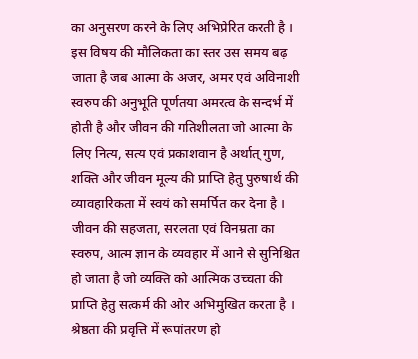का अनुसरण करने के लिए अभिप्रेरित करती है । इस विषय की मौलिकता का स्तर उस समय बढ़ जाता है जब आत्मा के अजर, अमर एवं अविनाशी स्वरुप की अनुभूति पूर्णतया अमरत्व के सन्दर्भ में होती है और जीवन की गतिशीलता जो आत्मा के लिए नित्य, सत्य एवं प्रकाशवान है अर्थात् गुण, शक्ति और जीवन मूल्य की प्राप्ति हेतु पुरुषार्थ की व्यावहारिकता में स्वयं को समर्पित कर देना है । जीवन की सहजता, सरलता एवं विनम्रता का स्वरुप, आत्म ज्ञान के व्यवहार में आने से सुनिश्चित हो जाता है जो व्यक्ति को आत्मिक उच्चता की प्राप्ति हेतु सत्कर्म की ओर अभिमुखित करता है । श्रेष्ठता की प्रवृत्ति में रूपांतरण हो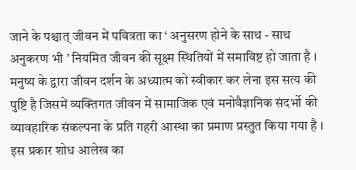जाने के पश्चात् जीवन में पवित्रता का ‘ अनुसरण होने के साथ - साथ अनुकरण भी ’ नियमित जीवन की सूक्ष्म स्थितियों में समाविष्ट हो जाता है । मनुष्य के द्वारा जीवन दर्शन के अध्यात्म को स्वीकार कर लेना इस सत्य की पुष्टि है जिसमें व्यक्तिगत जीवन में सामाजिक एवं मनोवैज्ञानिक संदर्भो की व्यावहारिक संकल्पना के प्रति गहरी आस्था का प्रमाण प्रस्तुत किया गया है । इस प्रकार शोध आलेख का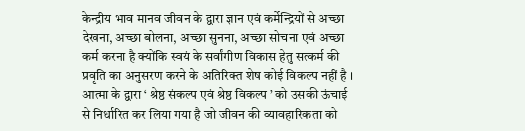केन्द्रीय भाव मानव जीवन के द्वारा ज्ञान एवं कर्मेन्द्रियों से अच्छा देखना, अच्छा बोलना, अच्छा सुनना, अच्छा सोचना एवं अच्छा कर्म करना है क्योंकि स्वयं के सर्वांगीण विकास हेतु सत्कर्म की प्रवृति का अनुसरण करने के अतिरिक्त शेष कोई विकल्प नहीं है । आत्मा के द्वारा ‘ श्रेष्ठ संकल्प एवं श्रेष्ठ विकल्प ’ को उसकी ऊंचाई से निर्धारित कर लिया गया है जो जीवन की व्यावहारिकता को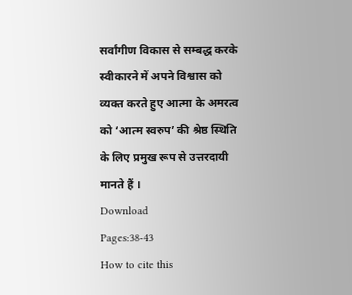सर्वांगीण विकास से सम्बद्ध करके स्वीकारने में अपने विश्वास को व्यक्त करते हुए आत्मा के अमरत्व को ‘आत्म स्वरुप’ की श्रेष्ठ स्थिति के लिए प्रमुख रूप से उत्तरदायी मानते हैं ।
Download
Pages:38-43
How to cite this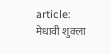article:
मेधावी शुक्ला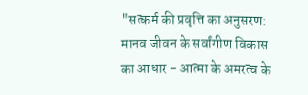"सत्कर्म की प्रवृत्ति का अनुसरण: मानव जीवन के सर्वांगीण विकास का आधार - आत्मा के अमरत्व के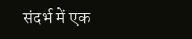संदर्भ में एक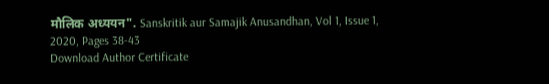मौलिक अध्ययन". Sanskritik aur Samajik Anusandhan, Vol 1, Issue 1, 2020, Pages 38-43
Download Author Certificate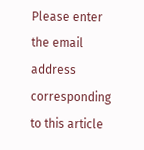Please enter the email address corresponding to this article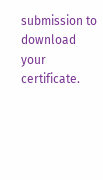submission to download your certificate.